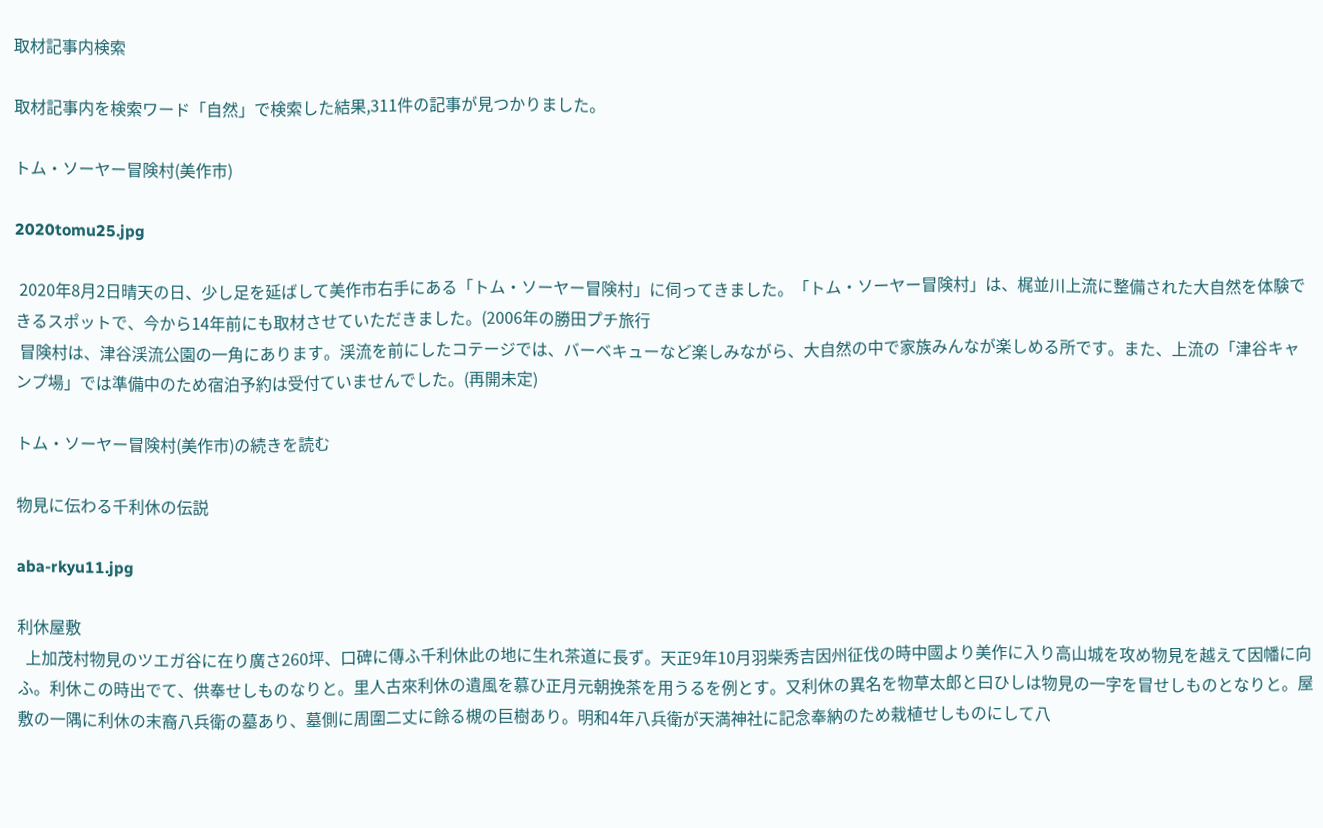取材記事内検索

取材記事内を検索ワード「自然」で検索した結果,311件の記事が見つかりました。

トム・ソーヤー冒険村(美作市)

2020tomu25.jpg

 2020年8月2日晴天の日、少し足を延ばして美作市右手にある「トム・ソーヤー冒険村」に伺ってきました。「トム・ソーヤー冒険村」は、梶並川上流に整備された大自然を体験できるスポットで、今から14年前にも取材させていただきました。(2006年の勝田プチ旅行
 冒険村は、津谷渓流公園の一角にあります。渓流を前にしたコテージでは、バーベキューなど楽しみながら、大自然の中で家族みんなが楽しめる所です。また、上流の「津谷キャンプ場」では準備中のため宿泊予約は受付ていませんでした。(再開未定)

トム・ソーヤー冒険村(美作市)の続きを読む

物見に伝わる千利休の伝説

aba-rkyu11.jpg

利休屋敷
  上加茂村物見のツエガ谷に在り廣さ260坪、口碑に傳ふ千利休此の地に生れ茶道に長ず。天正9年10月羽柴秀吉因州征伐の時中國より美作に入り高山城を攻め物見を越えて因幡に向ふ。利休この時出でて、供奉せしものなりと。里人古來利休の遺風を慕ひ正月元朝挽茶を用うるを例とす。又利休の異名を物草太郎と曰ひしは物見の一字を冒せしものとなりと。屋敷の一隅に利休の末裔八兵衛の墓あり、墓側に周圍二丈に餘る槻の巨樹あり。明和4年八兵衛が天満神社に記念奉納のため栽植せしものにして八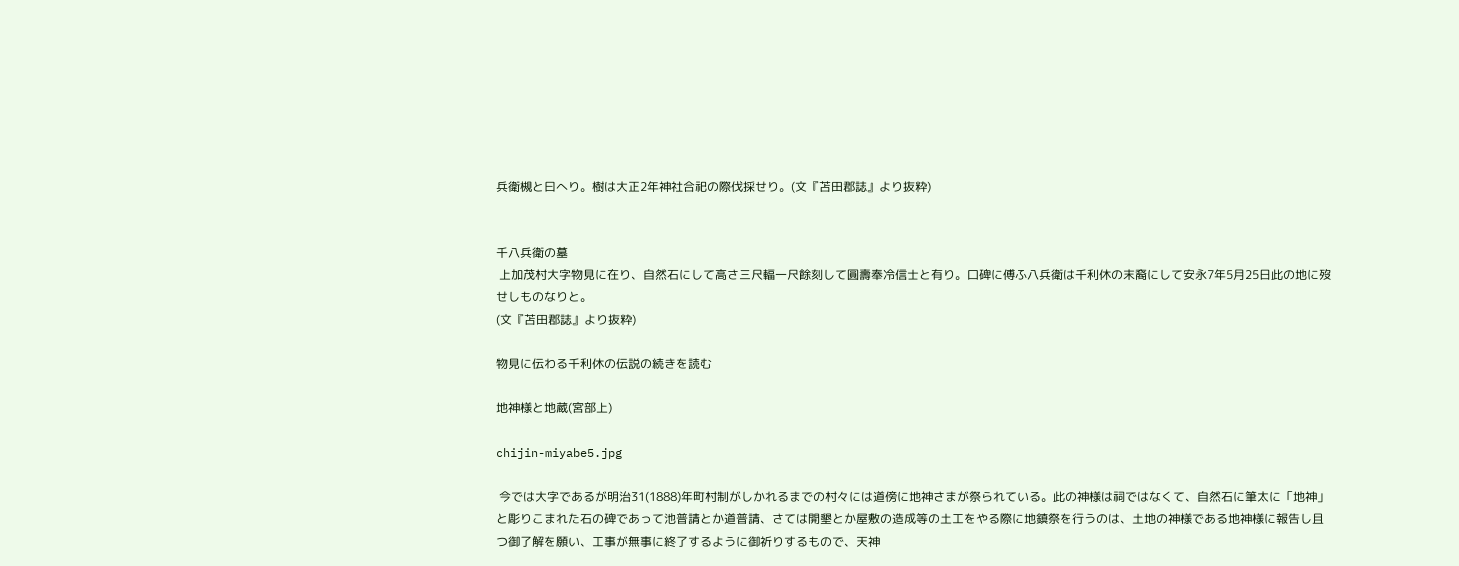兵衛槻と曰へり。樹は大正2年神社合祀の際伐採せり。(文『苫田郡誌』より抜粋)


千八兵衛の墓
 上加茂村大字物見に在り、自然石にして高さ三尺輻一尺餘刻して圓壽奉冷信士と有り。口碑に傅ふ八兵衛は千利休の末裔にして安永7年5月25日此の地に歿せしものなりと。
(文『苫田郡誌』より抜粋)

物見に伝わる千利休の伝説の続きを読む

地神様と地蔵(宮部上)

chijin-miyabe5.jpg

 今では大字であるが明治31(1888)年町村制がしかれるまでの村々には道傍に地神さまが祭られている。此の神様は祠ではなくて、自然石に筆太に「地神」と彫りこまれた石の碑であって池普請とか道普請、さては開墾とか屋敷の造成等の土工をやる際に地鎮祭を行うのは、土地の神様である地神様に報告し且つ御了解を願い、工事が無事に終了するように御祈りするもので、天神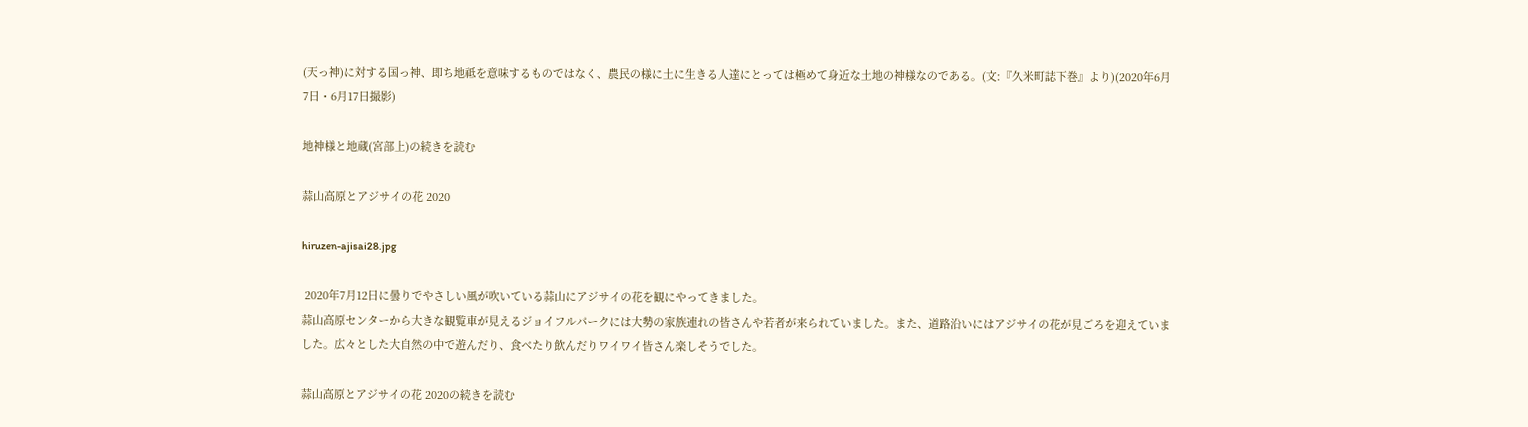(天っ神)に対する国っ神、即ち地祗を意味するものではなく、農民の様に土に生きる人達にとっては極めて身近な土地の神様なのである。(文:『久米町誌下巻』より)(2020年6月7日・6月17日撮影)

地神様と地蔵(宮部上)の続きを読む

蒜山高原とアジサイの花 2020

hiruzen-ajisai28.jpg

 2020年7月12日に曇りでやさしい風が吹いている蒜山にアジサイの花を観にやってきました。
蒜山高原センターから大きな観覧車が見えるジョイフルパークには大勢の家族連れの皆さんや若者が来られていました。また、道路沿いにはアジサイの花が見ごろを迎えていました。広々とした大自然の中で遊んだり、食べたり飲んだりワイワイ皆さん楽しそうでした。

蒜山高原とアジサイの花 2020の続きを読む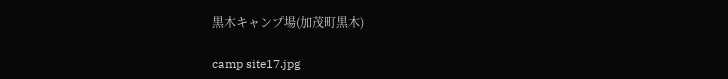黒木キャンプ場(加茂町黒木)

camp site17.jpg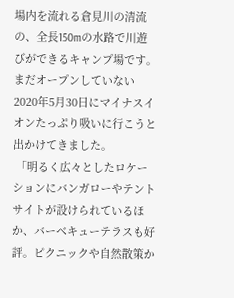場内を流れる倉見川の清流の、全長150mの水路で川遊びができるキャンプ場です。
まだオープンしていない2020年5月30日にマイナスイオンたっぷり吸いに行こうと出かけてきました。
 「明るく広々としたロケーションにバンガローやテントサイトが設けられているほか、バーベキューテラスも好評。ピクニックや自然散策か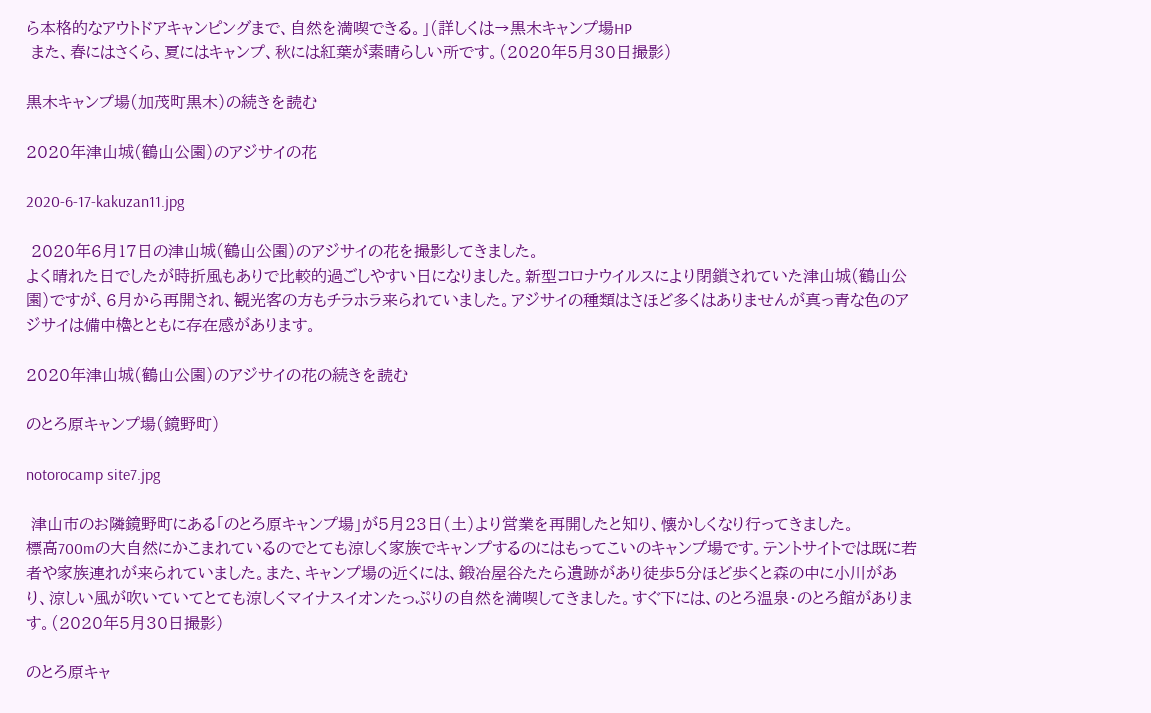ら本格的なアウトドアキャンピングまで、自然を満喫できる。」(詳しくは→黒木キャンプ場HP
 また、春にはさくら、夏にはキャンプ、秋には紅葉が素晴らしい所です。(2020年5月30日撮影)

黒木キャンプ場(加茂町黒木)の続きを読む

2020年津山城(鶴山公園)のアジサイの花

2020-6-17-kakuzan11.jpg

 2020年6月17日の津山城(鶴山公園)のアジサイの花を撮影してきました。
よく晴れた日でしたが時折風もありで比較的過ごしやすい日になりました。新型コロナウイルスにより閉鎖されていた津山城(鶴山公園)ですが、6月から再開され、観光客の方もチラホラ来られていました。アジサイの種類はさほど多くはありませんが真っ青な色のアジサイは備中櫓とともに存在感があります。

2020年津山城(鶴山公園)のアジサイの花の続きを読む

のとろ原キャンプ場(鏡野町)

notorocamp site7.jpg

 津山市のお隣鏡野町にある「のとろ原キャンプ場」が5月23日(土)より営業を再開したと知り、懐かしくなり行ってきました。
標高700mの大自然にかこまれているのでとても涼しく家族でキャンプするのにはもってこいのキャンプ場です。テントサイトでは既に若者や家族連れが来られていました。また、キャンプ場の近くには、鍛冶屋谷たたら遺跡があり徒歩5分ほど歩くと森の中に小川があり、涼しい風が吹いていてとても涼しくマイナスイオンたっぷりの自然を満喫してきました。すぐ下には、のとろ温泉・のとろ館があります。(2020年5月30日撮影)

のとろ原キャ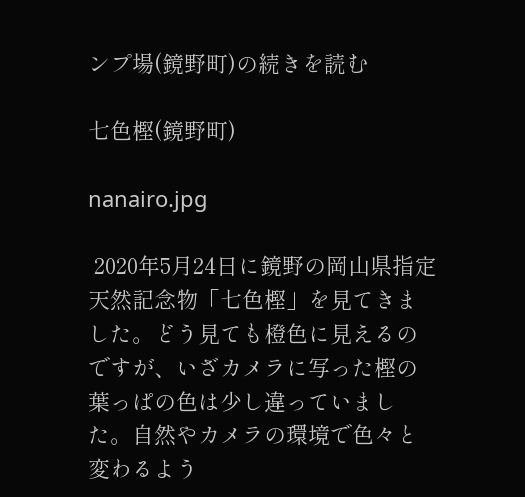ンプ場(鏡野町)の続きを読む

七色樫(鏡野町)

nanairo.jpg

 2020年5月24日に鏡野の岡山県指定天然記念物「七色樫」を見てきました。どう見ても橙色に見えるのですが、いざカメラに写った樫の葉っぱの色は少し違っていました。自然やカメラの環境で色々と変わるよう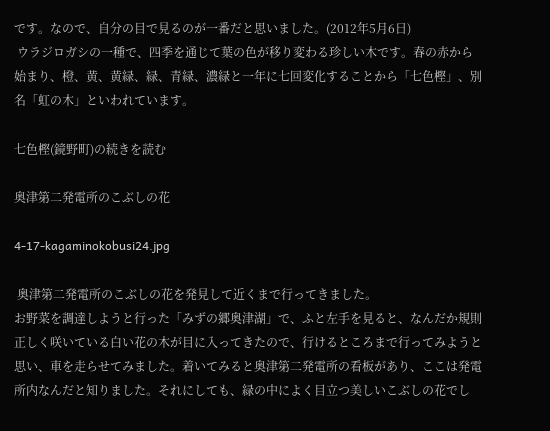です。なので、自分の目で見るのが一番だと思いました。(2012年5月6日)
 ウラジロガシの一種で、四季を通じて葉の色が移り変わる珍しい木です。春の赤から始まり、橙、黄、黄緑、緑、青緑、濃緑と一年に七回変化することから「七色樫」、別名「虹の木」といわれています。

七色樫(鏡野町)の続きを読む

奥津第二発電所のこぶしの花

4-17-kagaminokobusi24.jpg

 奥津第二発電所のこぶしの花を発見して近くまで行ってきました。
お野菜を調達しようと行った「みずの郷奥津湖」で、ふと左手を見ると、なんだか規則正しく咲いている白い花の木が目に入ってきたので、行けるところまで行ってみようと思い、車を走らせてみました。着いてみると奥津第二発電所の看板があり、ここは発電所内なんだと知りました。それにしても、緑の中によく目立つ美しいこぶしの花でし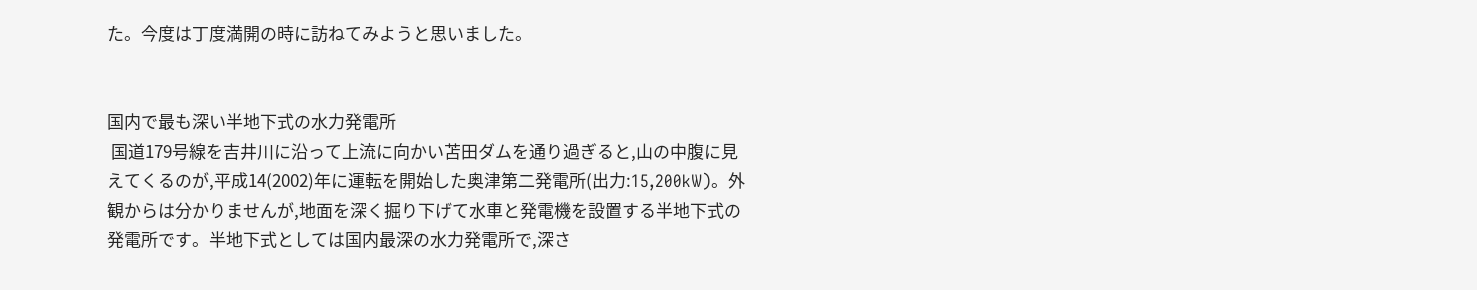た。今度は丁度満開の時に訪ねてみようと思いました。


国内で最も深い半地下式の水力発電所
 国道179号線を吉井川に沿って上流に向かい苫田ダムを通り過ぎると,山の中腹に見えてくるのが,平成14(2002)年に運転を開始した奥津第二発電所(出力:15,200kW)。外観からは分かりませんが,地面を深く掘り下げて水車と発電機を設置する半地下式の発電所です。半地下式としては国内最深の水力発電所で,深さ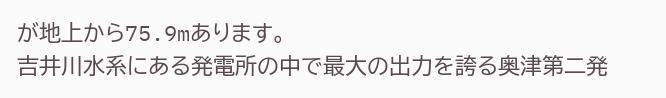が地上から75.9mあります。
吉井川水系にある発電所の中で最大の出力を誇る奥津第二発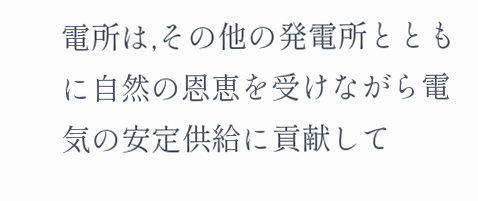電所は,その他の発電所とともに自然の恩恵を受けながら電気の安定供給に貢献して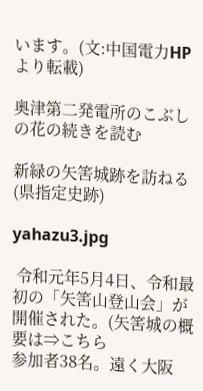います。(文:中国電力HPより転載)

奥津第二発電所のこぶしの花の続きを読む

新緑の矢筈城跡を訪ねる(県指定史跡)

yahazu3.jpg

 令和元年5月4日、令和最初の「矢筈山登山会」が開催された。(矢筈城の概要は⇒こちら
参加者38名。遠く大阪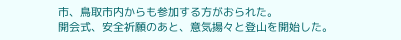市、鳥取市内からも参加する方がおられた。
開会式、安全祈願のあと、意気揚々と登山を開始した。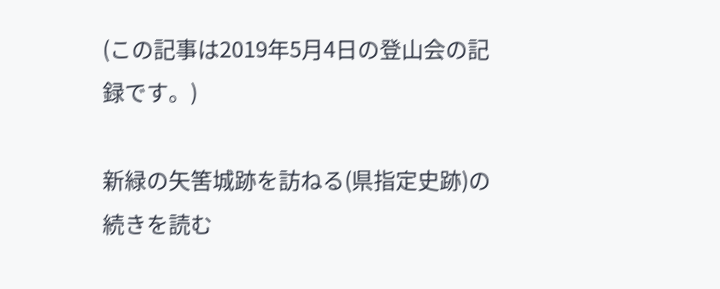(この記事は2019年5月4日の登山会の記録です。)

新緑の矢筈城跡を訪ねる(県指定史跡)の続きを読む